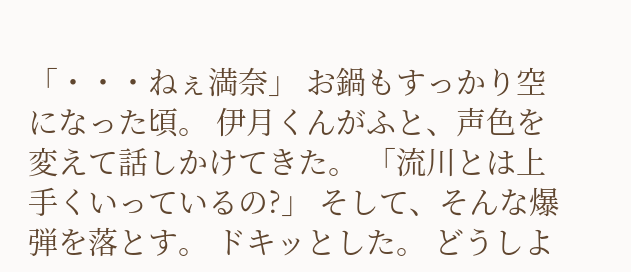「・・・ねぇ満奈」 お鍋もすっかり空になった頃。 伊月くんがふと、声色を変えて話しかけてきた。 「流川とは上手くいっているの?」 そして、そんな爆弾を落とす。 ドキッとした。 どうしよ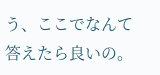う、ここでなんて答えたら良いの。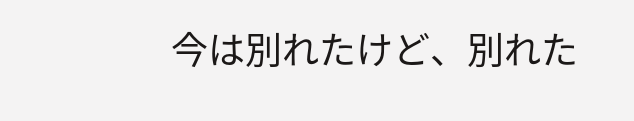今は別れたけど、別れた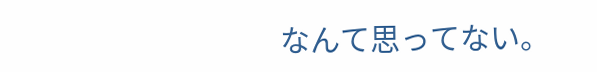なんて思ってない。